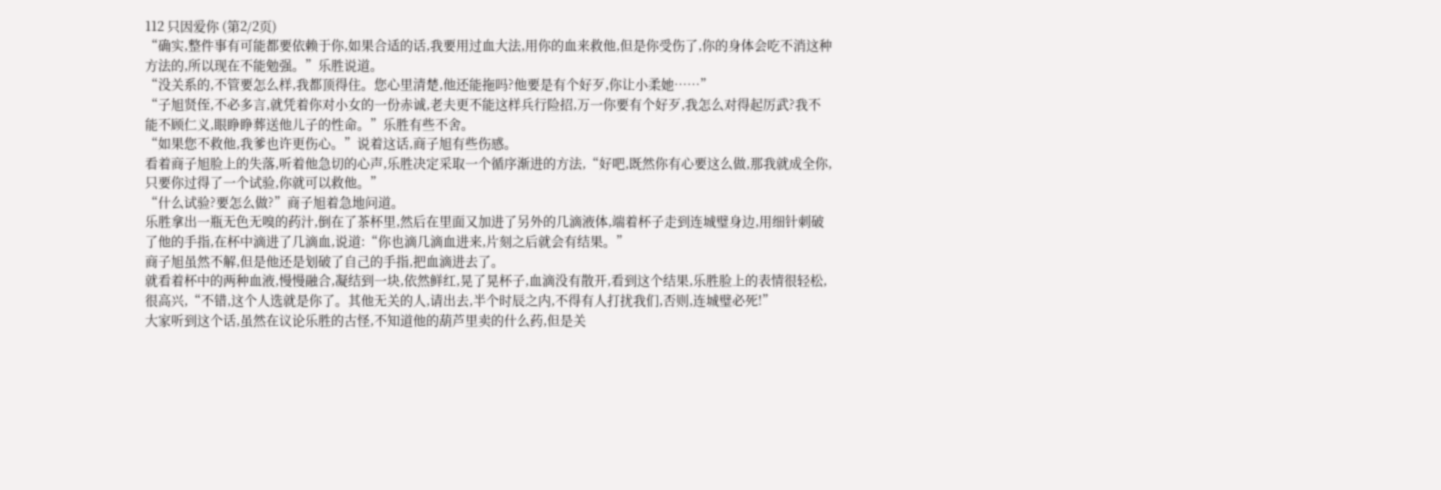112 只因爱你 (第2/2页)
“确实,整件事有可能都要依赖于你,如果合适的话,我要用过血大法,用你的血来救他,但是你受伤了,你的身体会吃不消这种方法的,所以现在不能勉强。”乐胜说道。
“没关系的,不管要怎么样,我都顶得住。您心里清楚,他还能拖吗?他要是有个好歹,你让小柔她……”
“子旭贤侄,不必多言,就凭着你对小女的一份赤诚,老夫更不能这样兵行险招,万一你要有个好歹,我怎么对得起厉武?我不能不顾仁义,眼睁睁葬送他儿子的性命。”乐胜有些不舍。
“如果您不救他,我爹也许更伤心。”说着这话,商子旭有些伤感。
看着商子旭脸上的失落,听着他急切的心声,乐胜决定采取一个循序渐进的方法,“好吧,既然你有心要这么做,那我就成全你,只要你过得了一个试验,你就可以救他。”
“什么试验?要怎么做?”商子旭着急地问道。
乐胜拿出一瓶无色无嗅的药汁,倒在了茶杯里,然后在里面又加进了另外的几滴液体,端着杯子走到连城璧身边,用细针刺破了他的手指,在杯中滴进了几滴血,说道:“你也滴几滴血进来,片刻之后就会有结果。”
商子旭虽然不解,但是他还是划破了自己的手指,把血滴进去了。
就看着杯中的两种血液,慢慢融合,凝结到一块,依然鲜红,晃了晃杯子,血滴没有散开,看到这个结果,乐胜脸上的表情很轻松,很高兴,“不错,这个人选就是你了。其他无关的人,请出去,半个时辰之内,不得有人打扰我们,否则,连城璧必死!”
大家听到这个话,虽然在议论乐胜的古怪,不知道他的葫芦里卖的什么药,但是关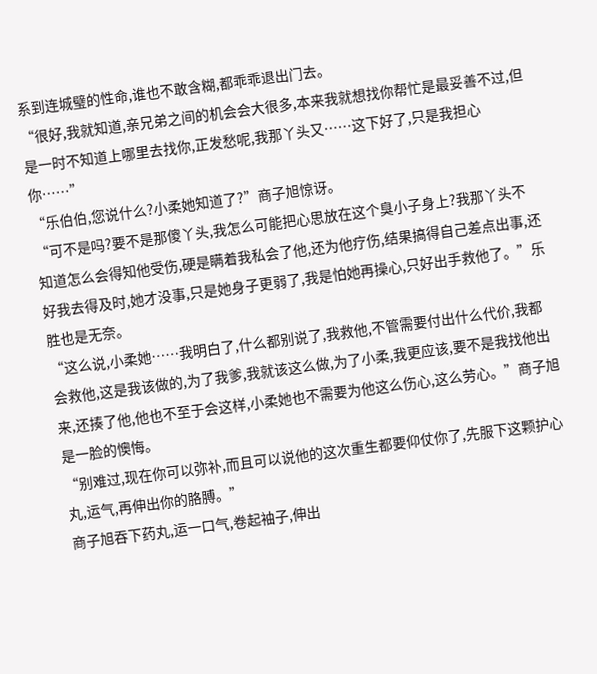系到连城璧的性命,谁也不敢含糊,都乖乖退出门去。
“很好,我就知道,亲兄弟之间的机会会大很多,本来我就想找你帮忙是最妥善不过,但是一时不知道上哪里去找你,正发愁呢,我那丫头又……这下好了,只是我担心你……”
“乐伯伯,您说什么?小柔她知道了?”商子旭惊讶。
“可不是吗?要不是那傻丫头,我怎么可能把心思放在这个臭小子身上?我那丫头不知道怎么会得知他受伤,硬是瞒着我私会了他,还为他疗伤,结果搞得自己差点出事,还好我去得及时,她才没事,只是她身子更弱了,我是怕她再操心,只好出手救他了。”乐胜也是无奈。
“这么说,小柔她……我明白了,什么都别说了,我救他,不管需要付出什么代价,我都会救他,这是我该做的,为了我爹,我就该这么做,为了小柔,我更应该,要不是我找他出来,还揍了他,他也不至于会这样,小柔她也不需要为他这么伤心,这么劳心。”商子旭是一脸的懊悔。
“别难过,现在你可以弥补,而且可以说他的这次重生都要仰仗你了,先服下这颗护心丸,运气,再伸出你的胳膊。”
商子旭吞下药丸,运一口气,卷起袖子,伸出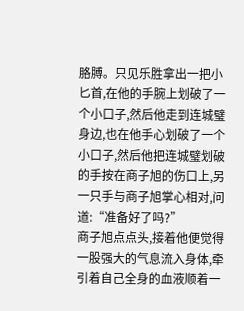胳膊。只见乐胜拿出一把小匕首,在他的手腕上划破了一个小口子,然后他走到连城璧身边,也在他手心划破了一个小口子,然后他把连城璧划破的手按在商子旭的伤口上,另一只手与商子旭掌心相对,问道:“准备好了吗?”
商子旭点点头,接着他便觉得一股强大的气息流入身体,牵引着自己全身的血液顺着一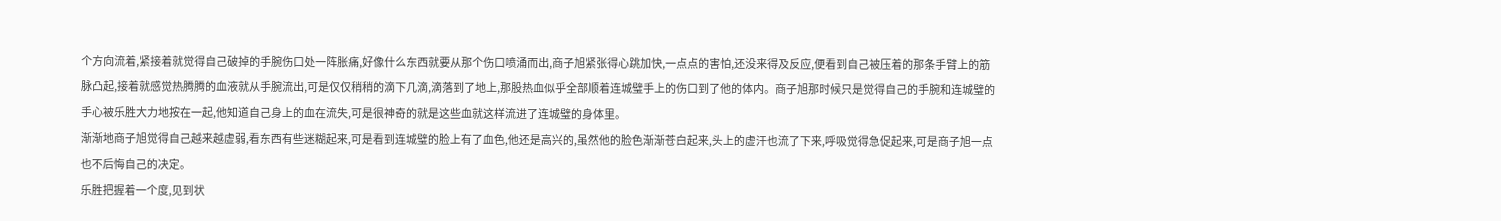个方向流着,紧接着就觉得自己破掉的手腕伤口处一阵胀痛,好像什么东西就要从那个伤口喷涌而出,商子旭紧张得心跳加快,一点点的害怕,还没来得及反应,便看到自己被压着的那条手臂上的筋脉凸起,接着就感觉热腾腾的血液就从手腕流出,可是仅仅稍稍的滴下几滴,滴落到了地上,那股热血似乎全部顺着连城璧手上的伤口到了他的体内。商子旭那时候只是觉得自己的手腕和连城璧的手心被乐胜大力地按在一起,他知道自己身上的血在流失,可是很神奇的就是这些血就这样流进了连城璧的身体里。
渐渐地商子旭觉得自己越来越虚弱,看东西有些迷糊起来,可是看到连城璧的脸上有了血色,他还是高兴的,虽然他的脸色渐渐苍白起来,头上的虚汗也流了下来,呼吸觉得急促起来,可是商子旭一点也不后悔自己的决定。
乐胜把握着一个度,见到状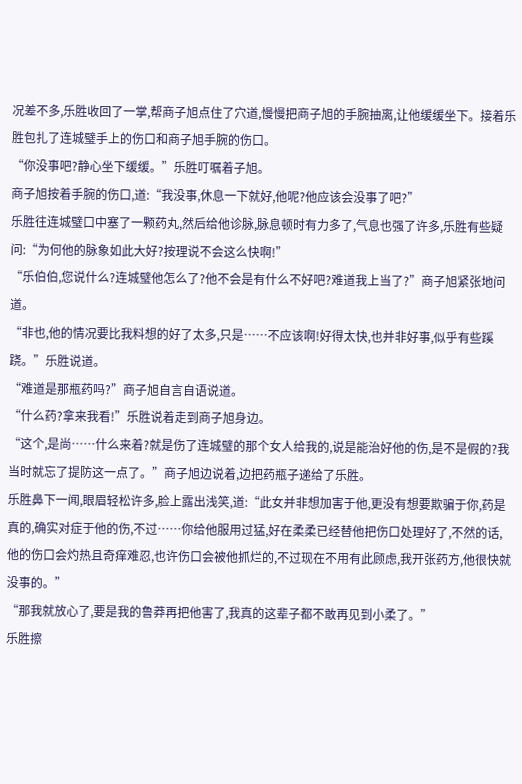况差不多,乐胜收回了一掌,帮商子旭点住了穴道,慢慢把商子旭的手腕抽离,让他缓缓坐下。接着乐胜包扎了连城璧手上的伤口和商子旭手腕的伤口。
“你没事吧?静心坐下缓缓。”乐胜叮嘱着子旭。
商子旭按着手腕的伤口,道:“我没事,休息一下就好,他呢?他应该会没事了吧?”
乐胜往连城璧口中塞了一颗药丸,然后给他诊脉,脉息顿时有力多了,气息也强了许多,乐胜有些疑问:“为何他的脉象如此大好?按理说不会这么快啊!”
“乐伯伯,您说什么?连城璧他怎么了?他不会是有什么不好吧?难道我上当了?”商子旭紧张地问道。
“非也,他的情况要比我料想的好了太多,只是……不应该啊!好得太快,也并非好事,似乎有些蹊跷。”乐胜说道。
“难道是那瓶药吗?”商子旭自言自语说道。
“什么药?拿来我看!”乐胜说着走到商子旭身边。
“这个,是尚……什么来着?就是伤了连城璧的那个女人给我的,说是能治好他的伤,是不是假的?我当时就忘了提防这一点了。”商子旭边说着,边把药瓶子递给了乐胜。
乐胜鼻下一闻,眼眉轻松许多,脸上露出浅笑,道:“此女并非想加害于他,更没有想要欺骗于你,药是真的,确实对症于他的伤,不过……你给他服用过猛,好在柔柔已经替他把伤口处理好了,不然的话,他的伤口会灼热且奇痒难忍,也许伤口会被他抓烂的,不过现在不用有此顾虑,我开张药方,他很快就没事的。”
“那我就放心了,要是我的鲁莽再把他害了,我真的这辈子都不敢再见到小柔了。”
乐胜擦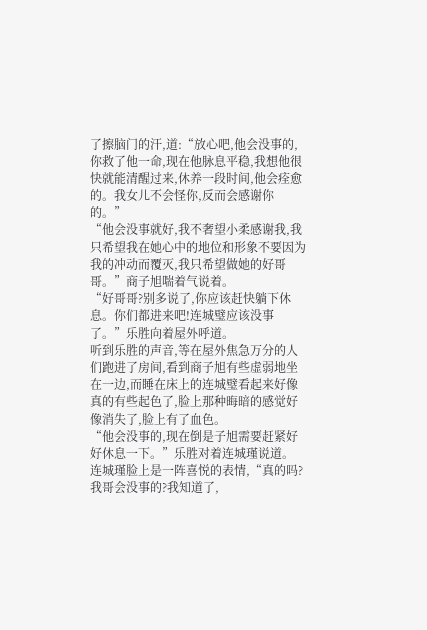了擦脑门的汗,道:“放心吧,他会没事的,你救了他一命,现在他脉息平稳,我想他很快就能清醒过来,休养一段时间,他会痊愈的。我女儿不会怪你,反而会感谢你的。”
“他会没事就好,我不奢望小柔感谢我,我只希望我在她心中的地位和形象不要因为我的冲动而覆灭,我只希望做她的好哥哥。”商子旭喘着气说着。
“好哥哥?别多说了,你应该赶快躺下休息。你们都进来吧!连城璧应该没事了。”乐胜向着屋外呼道。
听到乐胜的声音,等在屋外焦急万分的人们跑进了房间,看到商子旭有些虚弱地坐在一边,而睡在床上的连城璧看起来好像真的有些起色了,脸上那种晦暗的感觉好像消失了,脸上有了血色。
“他会没事的,现在倒是子旭需要赶紧好好休息一下。”乐胜对着连城瑾说道。
连城瑾脸上是一阵喜悦的表情,“真的吗?我哥会没事的?我知道了,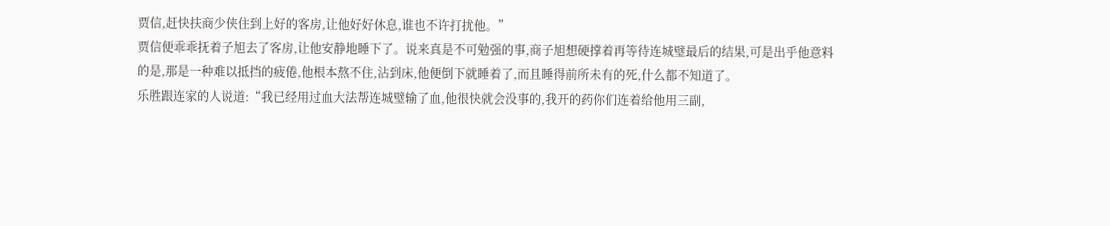贾信,赶快扶商少侠住到上好的客房,让他好好休息,谁也不许打扰他。”
贾信便乖乖抚着子旭去了客房,让他安静地睡下了。说来真是不可勉强的事,商子旭想硬撑着再等待连城璧最后的结果,可是出乎他意料的是,那是一种难以抵挡的疲倦,他根本熬不住,沾到床,他便倒下就睡着了,而且睡得前所未有的死,什么都不知道了。
乐胜跟连家的人说道:“我已经用过血大法帮连城璧输了血,他很快就会没事的,我开的药你们连着给他用三副,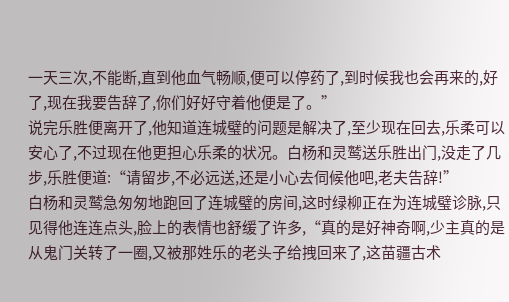一天三次,不能断,直到他血气畅顺,便可以停药了,到时候我也会再来的,好了,现在我要告辞了,你们好好守着他便是了。”
说完乐胜便离开了,他知道连城璧的问题是解决了,至少现在回去,乐柔可以安心了,不过现在他更担心乐柔的状况。白杨和灵鹫送乐胜出门,没走了几步,乐胜便道:“请留步,不必远送,还是小心去伺候他吧,老夫告辞!”
白杨和灵鹫急匆匆地跑回了连城璧的房间,这时绿柳正在为连城璧诊脉,只见得他连连点头,脸上的表情也舒缓了许多,“真的是好神奇啊,少主真的是从鬼门关转了一圈,又被那姓乐的老头子给拽回来了,这苗疆古术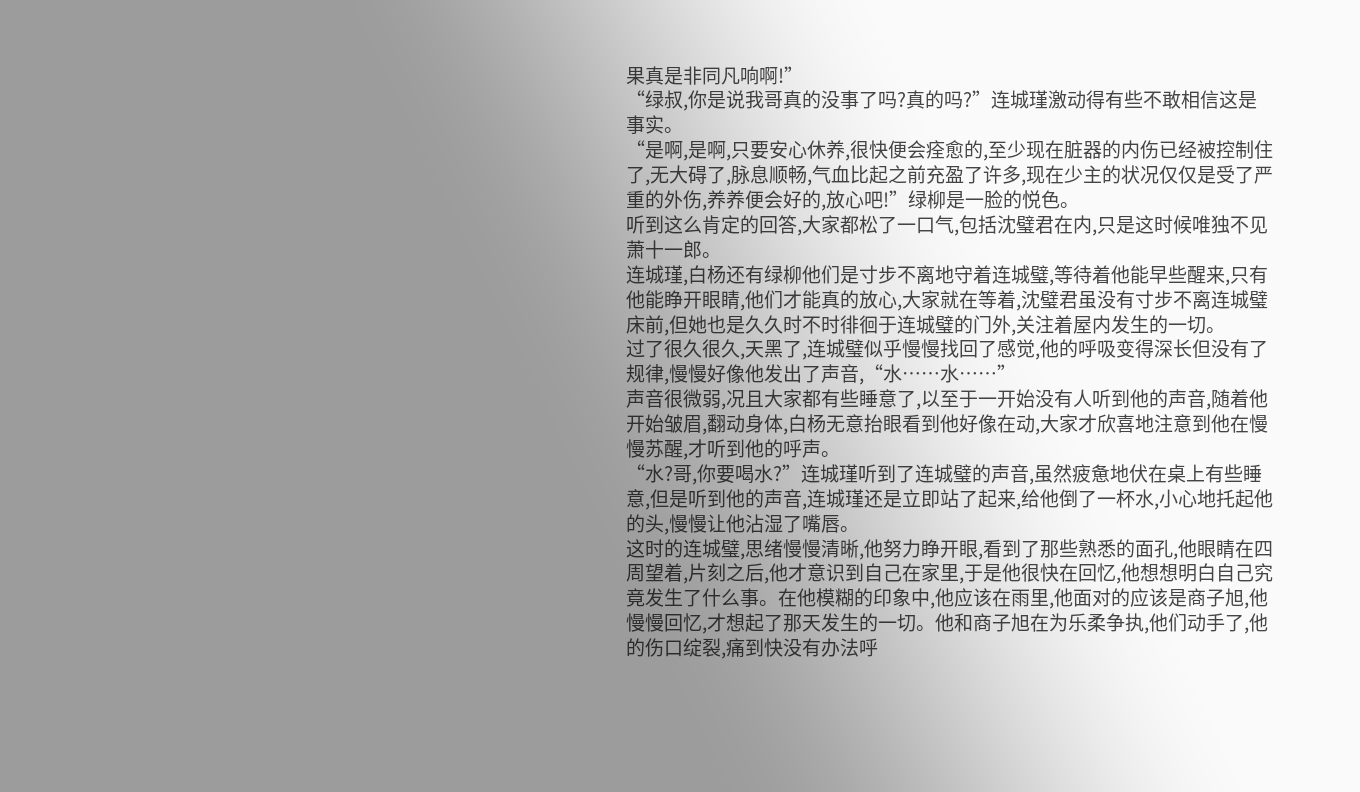果真是非同凡响啊!”
“绿叔,你是说我哥真的没事了吗?真的吗?”连城瑾激动得有些不敢相信这是事实。
“是啊,是啊,只要安心休养,很快便会痊愈的,至少现在脏器的内伤已经被控制住了,无大碍了,脉息顺畅,气血比起之前充盈了许多,现在少主的状况仅仅是受了严重的外伤,养养便会好的,放心吧!”绿柳是一脸的悦色。
听到这么肯定的回答,大家都松了一口气,包括沈璧君在内,只是这时候唯独不见萧十一郎。
连城瑾,白杨还有绿柳他们是寸步不离地守着连城璧,等待着他能早些醒来,只有他能睁开眼睛,他们才能真的放心,大家就在等着,沈璧君虽没有寸步不离连城璧床前,但她也是久久时不时徘徊于连城璧的门外,关注着屋内发生的一切。
过了很久很久,天黑了,连城璧似乎慢慢找回了感觉,他的呼吸变得深长但没有了规律,慢慢好像他发出了声音,“水……水……”
声音很微弱,况且大家都有些睡意了,以至于一开始没有人听到他的声音,随着他开始皱眉,翻动身体,白杨无意抬眼看到他好像在动,大家才欣喜地注意到他在慢慢苏醒,才听到他的呼声。
“水?哥,你要喝水?”连城瑾听到了连城璧的声音,虽然疲惫地伏在桌上有些睡意,但是听到他的声音,连城瑾还是立即站了起来,给他倒了一杯水,小心地托起他的头,慢慢让他沾湿了嘴唇。
这时的连城璧,思绪慢慢清晰,他努力睁开眼,看到了那些熟悉的面孔,他眼睛在四周望着,片刻之后,他才意识到自己在家里,于是他很快在回忆,他想想明白自己究竟发生了什么事。在他模糊的印象中,他应该在雨里,他面对的应该是商子旭,他慢慢回忆,才想起了那天发生的一切。他和商子旭在为乐柔争执,他们动手了,他的伤口绽裂,痛到快没有办法呼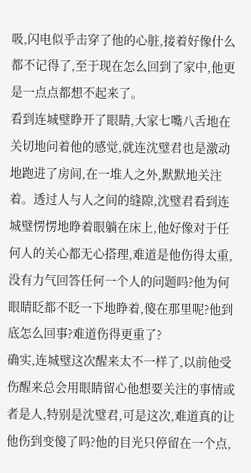吸,闪电似乎击穿了他的心脏,接着好像什么都不记得了,至于现在怎么回到了家中,他更是一点点都想不起来了。
看到连城璧睁开了眼睛,大家七嘴八舌地在关切地问着他的感觉,就连沈璧君也是激动地跑进了房间,在一堆人之外,默默地关注着。透过人与人之间的缝隙,沈璧君看到连城璧愣愣地睁着眼躺在床上,他好像对于任何人的关心都无心搭理,难道是他伤得太重,没有力气回答任何一个人的问题吗?他为何眼睛眨都不眨一下地睁着,傻在那里呢?他到底怎么回事?难道伤得更重了?
确实,连城璧这次醒来太不一样了,以前他受伤醒来总会用眼睛留心他想要关注的事情或者是人,特别是沈璧君,可是这次,难道真的让他伤到变傻了吗?他的目光只停留在一个点,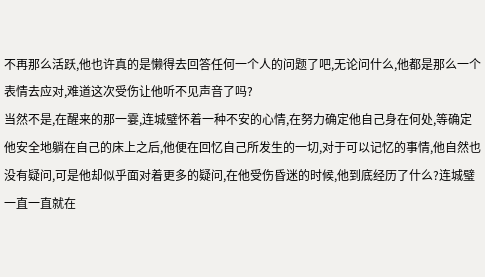不再那么活跃,他也许真的是懒得去回答任何一个人的问题了吧,无论问什么,他都是那么一个表情去应对,难道这次受伤让他听不见声音了吗?
当然不是,在醒来的那一霎,连城璧怀着一种不安的心情,在努力确定他自己身在何处,等确定他安全地躺在自己的床上之后,他便在回忆自己所发生的一切,对于可以记忆的事情,他自然也没有疑问,可是他却似乎面对着更多的疑问,在他受伤昏迷的时候,他到底经历了什么?连城璧一直一直就在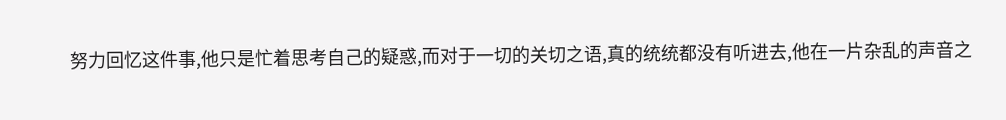努力回忆这件事,他只是忙着思考自己的疑惑,而对于一切的关切之语,真的统统都没有听进去,他在一片杂乱的声音之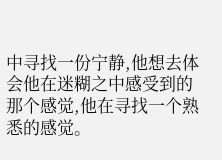中寻找一份宁静,他想去体会他在迷糊之中感受到的那个感觉,他在寻找一个熟悉的感觉。